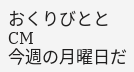おくりびととCM
今週の月曜日だ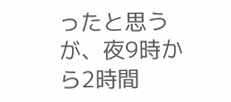ったと思うが、夜9時から2時間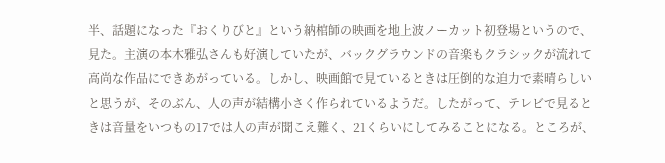半、話題になった『おくりびと』という納棺師の映画を地上波ノーカット初登場というので、見た。主演の本木雅弘さんも好演していたが、バックグラウンドの音楽もクラシックが流れて高尚な作品にできあがっている。しかし、映画館で見ているときは圧倒的な迫力で素晴らしいと思うが、そのぶん、人の声が結構小さく作られているようだ。したがって、テレビで見るときは音量をいつもの17では人の声が聞こえ難く、21くらいにしてみることになる。ところが、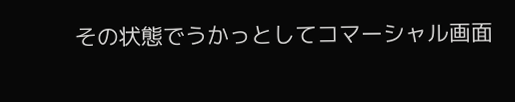その状態でうかっとしてコマーシャル画面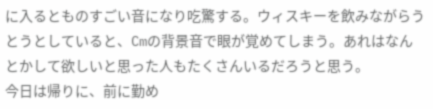に入るとものすごい音になり吃驚する。ウィスキーを飲みながらうとうとしていると、Cmの背景音で眼が覚めてしまう。あれはなんとかして欲しいと思った人もたくさんいるだろうと思う。
今日は帰りに、前に勤め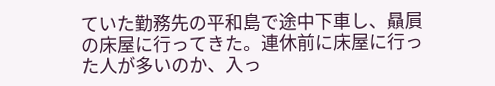ていた勤務先の平和島で途中下車し、贔屓の床屋に行ってきた。連休前に床屋に行った人が多いのか、入っ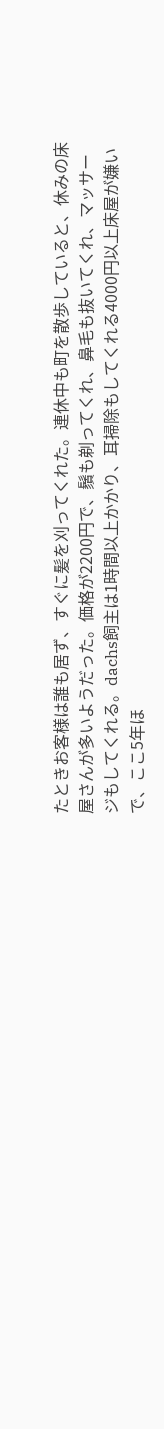たときお客様は誰も居ず、すぐに髪を刈ってくれた。連休中も町を散歩していると、休みの床屋さんが多いようだった。価格が2200円で、鬚も剃ってくれ、鼻毛も抜いてくれ、マッサージもしてくれる。dachs飼主は1時間以上かかり、耳掃除もしてくれる4000円以上床屋が嫌いで、ここ5年ほ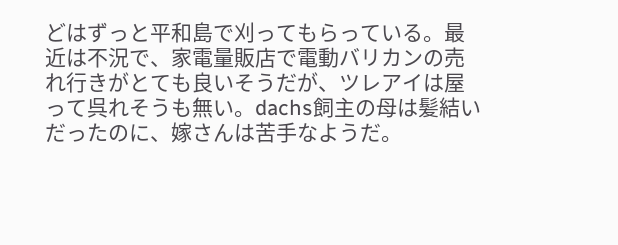どはずっと平和島で刈ってもらっている。最近は不況で、家電量販店で電動バリカンの売れ行きがとても良いそうだが、ツレアイは屋って呉れそうも無い。dachs飼主の母は髪結いだったのに、嫁さんは苦手なようだ。